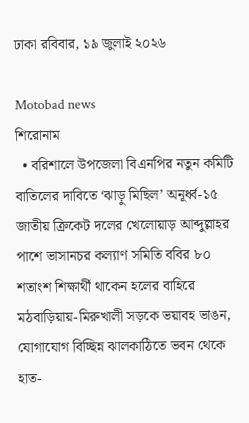ঢাকা রবিবার, ১৯ জুলাই ২০২৬

Motobad news
শিরোনাম
  • বরিশালে উপজেলা বিএনপির নতুন কমিটি বাতিলের দাবিতে ‘ঝাড়ু মিছিল’ অনূর্ধ্ব-১৫ জাতীয় ক্রিকেট দলের খেলোয়াড় আব্দুল্লাহর পাশে ভাসানচর কল্যাণ সমিতি ববির ৮০ শতাংশ শিক্ষার্থী থাকেন হলের বাহিরে  মঠবাড়িয়ায়-মিরুখালী সড়কে ভয়াবহ ভাঙন, যোগাযোগ বিচ্ছিন্ন ঝালকাঠিতে ভবন থেকে হাত-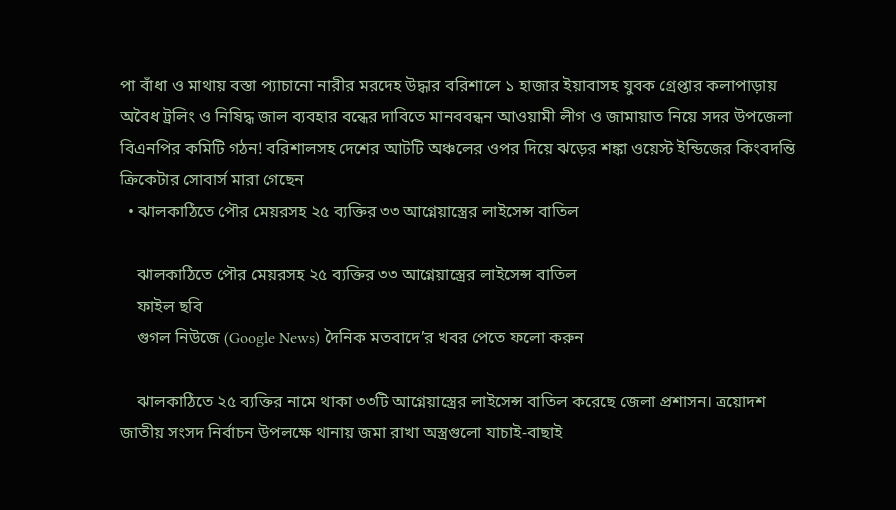পা বাঁধা ও মাথায় বস্তা প্যাচানো নারীর মরদেহ উদ্ধার বরিশালে ১ হাজার ইয়াবাসহ যুবক গ্রেপ্তার কলাপাড়ায় অবৈধ ট্রলিং ও নিষিদ্ধ জাল ব্যবহার বন্ধের দাবিতে মানববন্ধন আওয়ামী লীগ ও জামায়াত নিয়ে সদর উপজেলা বিএনপির কমিটি গঠন! বরিশালসহ দেশের আটটি অঞ্চলের ওপর দিয়ে ঝড়ের শঙ্কা ওয়েস্ট ইন্ডিজের কিংবদন্তি ক্রিকেটার সোবার্স মারা গেছেন
  • ঝালকাঠিতে পৌর মেয়রসহ ২৫ ব্যক্তির ৩৩ আগ্নেয়াস্ত্রের লাইসেন্স বাতিল

    ঝালকাঠিতে পৌর মেয়রসহ ২৫ ব্যক্তির ৩৩ আগ্নেয়াস্ত্রের লাইসেন্স বাতিল
    ফাইল ছবি
    গুগল নিউজে (Google News) দৈনিক মতবাদে’র খবর পেতে ফলো করুন

    ঝালকাঠিতে ২৫ ব্যক্তির নামে থাকা ৩৩টি আগ্নেয়াস্ত্রের লাইসেন্স বাতিল করেছে জেলা প্রশাসন। ত্রয়োদশ জাতীয় সংসদ নির্বাচন উপলক্ষে থানায় জমা রাখা অস্ত্রগুলো যাচাই-বাছাই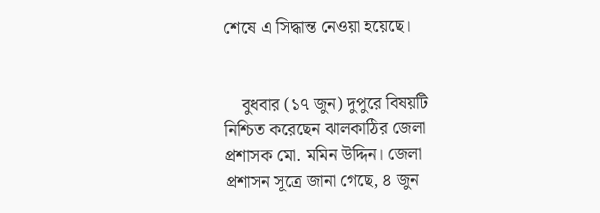শেষে এ সিদ্ধান্ত নেওয়া হয়েছে।


    বুধবার (১৭ জুন) দুপুরে বিষয়টি নিশ্চিত করেছেন ঝালকাঠির জেলা প্রশাসক মো. মমিন উদ্দিন। জেলা প্রশাসন সূত্রে জানা গেছে, ৪ জুন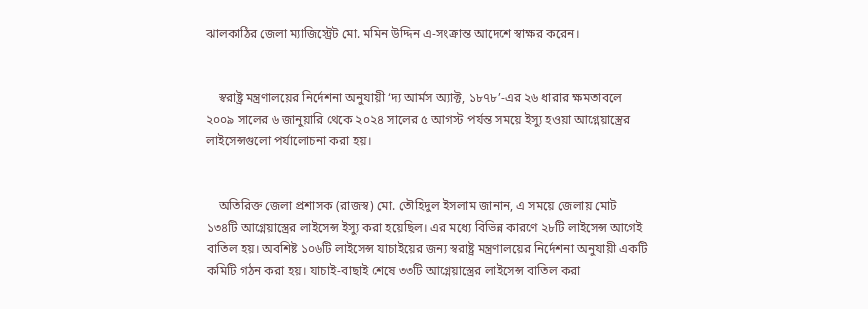ঝালকাঠির জেলা ম্যাজিস্ট্রেট মো. মমিন উদ্দিন এ-সংক্রান্ত আদেশে স্বাক্ষর করেন।


    স্বরাষ্ট্র মন্ত্রণালয়ের নির্দেশনা অনুযায়ী ‘দ্য আর্মস অ্যাক্ট, ১৮৭৮’-এর ২৬ ধারার ক্ষমতাবলে ২০০৯ সালের ৬ জানুয়ারি থেকে ২০২৪ সালের ৫ আগস্ট পর্যন্ত সময়ে ইস্যু হওয়া আগ্নেয়াস্ত্রের লাইসেন্সগুলো পর্যালোচনা করা হয়।


    অতিরিক্ত জেলা প্রশাসক (রাজস্ব) মো. তৌহিদুল ইসলাম জানান, এ সময়ে জেলায় মোট ১৩৪টি আগ্নেয়াস্ত্রের লাইসেন্স ইস্যু করা হয়েছিল। এর মধ্যে বিভিন্ন কারণে ২৮টি লাইসেন্স আগেই বাতিল হয়। অবশিষ্ট ১০৬টি লাইসেন্স যাচাইয়ের জন্য স্বরাষ্ট্র মন্ত্রণালয়ের নির্দেশনা অনুযায়ী একটি কমিটি গঠন করা হয়। যাচাই-বাছাই শেষে ৩৩টি আগ্নেয়াস্ত্রের লাইসেন্স বাতিল করা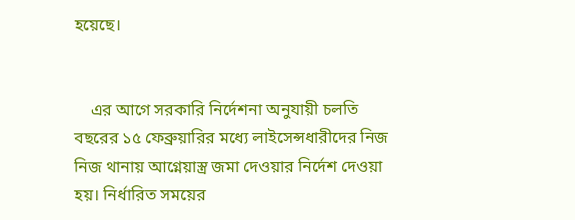হয়েছে।


    এর আগে সরকারি নির্দেশনা অনুযায়ী চলতি বছরের ১৫ ফেব্রুয়ারির মধ্যে লাইসেন্সধারীদের নিজ নিজ থানায় আগ্নেয়াস্ত্র জমা দেওয়ার নির্দেশ দেওয়া হয়। নির্ধারিত সময়ের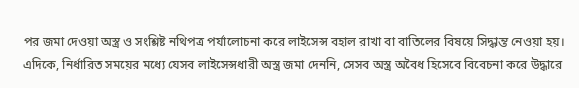পর জমা দেওয়া অস্ত্র ও সংশ্লিষ্ট নথিপত্র পর্যালোচনা করে লাইসেন্স বহাল রাখা বা বাতিলের বিষয়ে সিদ্ধান্ত নেওয়া হয়। এদিকে, নির্ধারিত সময়ের মধ্যে যেসব লাইসেন্সধারী অস্ত্র জমা দেননি, সেসব অস্ত্র অবৈধ হিসেবে বিবেচনা করে উদ্ধারে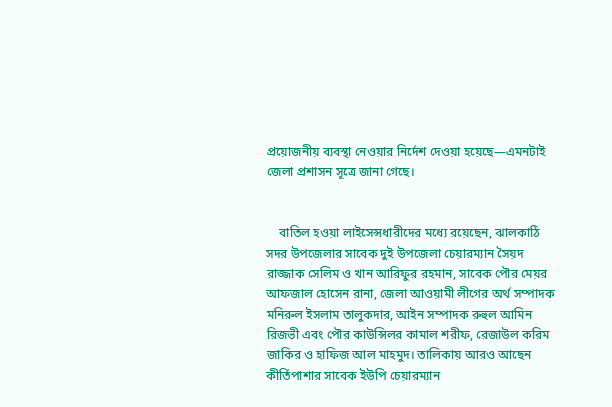প্রয়োজনীয় ব্যবস্থা নেওয়ার নির্দেশ দেওয়া হয়েছে—এমনটাই জেলা প্রশাসন সূত্রে জানা গেছে।


    বাতিল হওয়া লাইসেন্সধারীদের মধ্যে রয়েছেন, ঝালকাঠি সদর উপজেলার সাবেক দুই উপজেলা চেয়ারম্যান সৈয়দ রাজ্জাক সেলিম ও খান আরিফুর রহমান, সাবেক পৌর মেয়র আফজাল হোসেন রানা, জেলা আওয়ামী লীগের অর্থ সম্পাদক মনিরুল ইসলাম তালুকদার, আইন সম্পাদক রুহুল আমিন রিজভী এবং পৌর কাউন্সিলর কামাল শরীফ, রেজাউল করিম জাকির ও হাফিজ আল মাহমুদ। তালিকায় আরও আছেন কীর্তিপাশার সাবেক ইউপি চেয়ারম্যান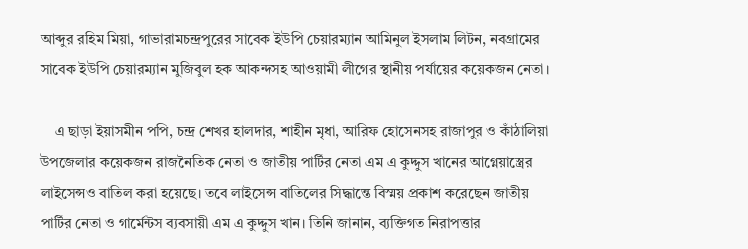আব্দুর রহিম মিয়া, গাভারামচন্দ্রপুরের সাবেক ইউপি চেয়ারম্যান আমিনুল ইসলাম লিটন, নবগ্রামের সাবেক ইউপি চেয়ারম্যান মুজিবুল হক আকন্দসহ আওয়ামী লীগের স্থানীয় পর্যায়ের কয়েকজন নেতা।

    এ ছাড়া ইয়াসমীন পপি, চন্দ্র শেখর হালদার, শাহীন মৃধা, আরিফ হোসেনসহ রাজাপুর ও কাঁঠালিয়া উপজেলার কয়েকজন রাজনৈতিক নেতা ও জাতীয় পার্টির নেতা এম এ কুদ্দুস খানের আগ্নেয়াস্ত্রের লাইসেন্সও বাতিল করা হয়েছে। তবে লাইসেন্স বাতিলের সিদ্ধান্তে বিস্ময় প্রকাশ করেছেন জাতীয় পার্টির নেতা ও গার্মেন্টস ব্যবসায়ী এম এ কুদ্দুস খান। তিনি জানান, ব্যক্তিগত নিরাপত্তার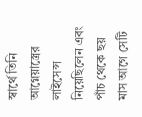স্বার্থে তিনি আগ্নেয়াস্ত্রের লাইসেন্স নিয়েছিলেন এবং পাঁচ থেকে ছয় মাস আগে সেটি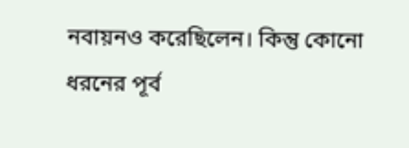নবায়নও করেছিলেন। কিন্তু কোনো ধরনের পূর্ব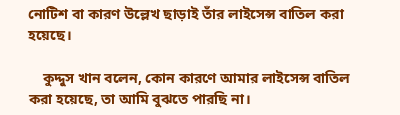নোটিশ বা কারণ উল্লেখ ছাড়াই তাঁর লাইসেন্স বাতিল করা হয়েছে।

    কুদ্দুস খান বলেন, কোন কারণে আমার লাইসেন্স বাতিল করা হয়েছে, তা আমি বুঝতে পারছি না।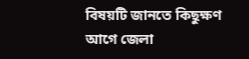বিষয়টি জানতে কিছুক্ষণ আগে জেলা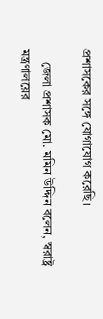প্রশাসকের সঙ্গে যোগাযোগ করেছি।

    জেলা প্রশাসক মো. মমিন উদ্দিন বলেন, স্বরাষ্ট্র মন্ত্রণালয়ের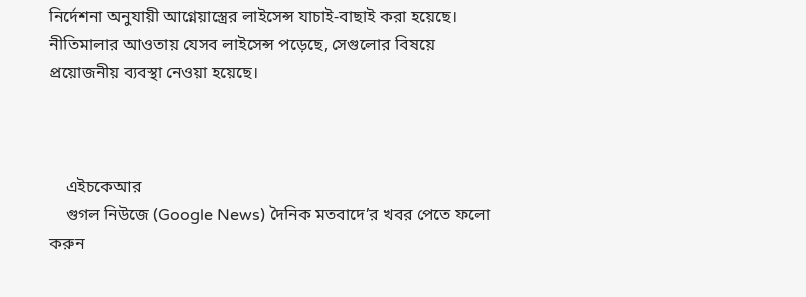নির্দেশনা অনুযায়ী আগ্নেয়াস্ত্রের লাইসেন্স যাচাই-বাছাই করা হয়েছে। নীতিমালার আওতায় যেসব লাইসেন্স পড়েছে, সেগুলোর বিষয়ে প্রয়োজনীয় ব্যবস্থা নেওয়া হয়েছে।



    এইচকেআর
    গুগল নিউজে (Google News) দৈনিক মতবাদে’র খবর পেতে ফলো করুন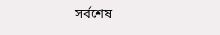সর্বশেষ